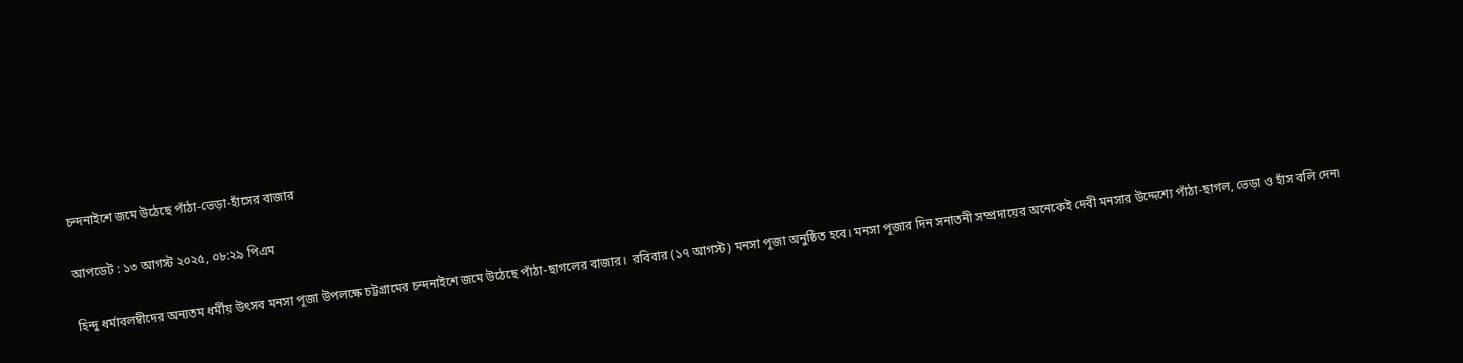চন্দনাইশে জমে উঠেছে পাঁঠা-ভেড়া-হাঁসের বাজার

আপডেট : ১৩ আগস্ট ২০২৫, ০৮:২৯ পিএম

হিন্দু ধর্মাবলম্বীদের অন্যতম ধর্মীয় উৎসব মনসা পূজা উপলক্ষে চট্টগ্রামের চন্দনাইশে জমে উঠেছে পাঁঠা-ছাগলের বাজার।  রবিবার (১৭ আগস্ট) মনসা পূজা অনুষ্ঠিত হবে। মনসা পূজার দিন সনাতনী সম্প্রদায়ের অনেকেই দেবী মনসার উদ্দেশ্যে পাঁঠা-ছাগল, ভেড়া ও হাঁস বলি দেন৷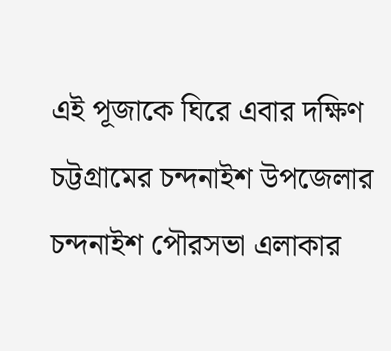এই পূজাকে ঘিরে এবার দক্ষিণ চট্টগ্রামের চন্দনাইশ উপজেলার চন্দনাইশ পৌরসভা এলাকার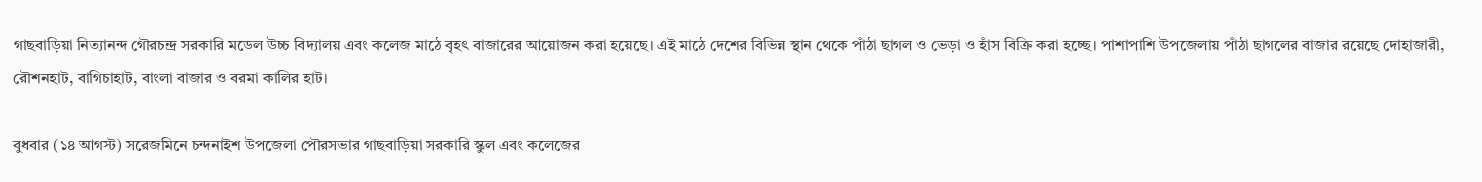গাছবাড়িয়া নিত্যানন্দ গৌরচন্দ্র সরকারি মডেল উচ্চ বিদ্যালয় এবং কলেজ মাঠে বৃহৎ বাজারের আয়োজন করা হয়েছে। এই মাঠে দেশের বিভিন্ন স্থান থেকে পাঁঠা ছাগল ও ভেড়া ও হাঁস বিক্রি করা হচ্ছে। পাশাপাশি উপজেলায় পাঁঠা ছাগলের বাজার রয়েছে দোহাজারী, রৌশনহাট, বাগিচাহাট, বাংলা বাজার ও বরমা কালির হাট।

বুধবার (১৪ আগস্ট) সরেজমিনে চন্দনাইশ উপজেলা পৌরসভার গাছবাড়িয়া সরকারি স্কুল এবং কলেজের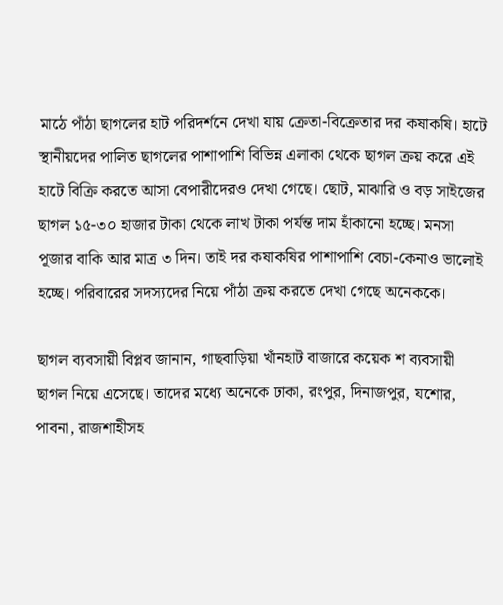মাঠে পাঁঠা ছাগলের হাট পরিদর্শনে দেখা যায় ক্রেতা-বিক্রেতার দর কষাকষি। হাটে স্থানীয়দের পালিত ছাগলের পাশাপাশি বিভিন্ন এলাকা থেকে ছাগল ক্রয় করে এই হাটে বিক্রি করতে আসা বেপারীদেরও দেখা গেছে। ছোট, মাঝারি ও বড় সাইজের ছাগল ১৫-৩০ হাজার টাকা থেকে লাখ টাকা পর্যন্ত দাম হাঁকানো হচ্ছে। মনসা পূজার বাকি আর মাত্র ৩ দিন। তাই দর কষাকষির পাশাপাশি বেচা-কেনাও ভালোই হচ্ছে। পরিবারের সদস্যদের নিয়ে পাঁঠা ক্রয় করতে দেখা গেছে অনেককে।

ছাগল ব্যবসায়ী বিপ্লব জানান, গাছবাড়িয়া খাঁনহাট বাজারে কয়েক শ ব্যবসায়ী ছাগল নিয়ে এসেছে। তাদের মধ্যে অনেকে ঢাকা, রংপুর, দিনাজপুর, যশোর, পাবনা, রাজশাহীসহ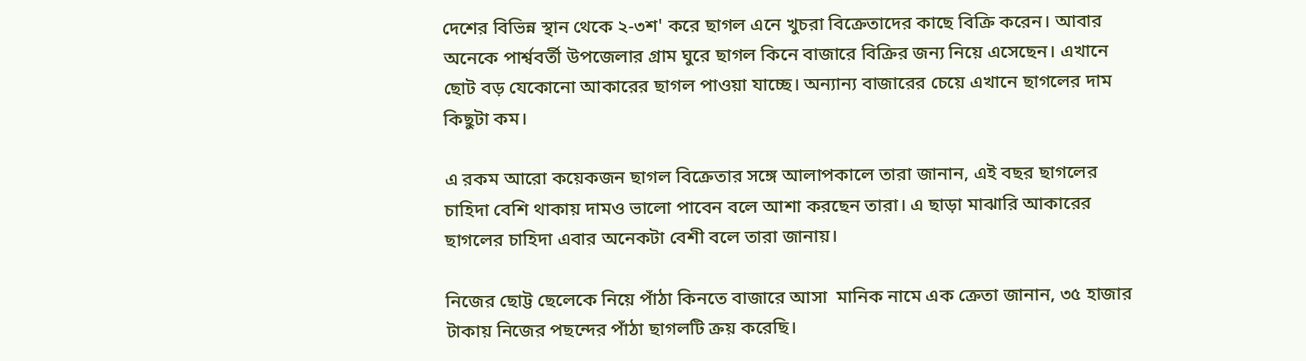দেশের বিভিন্ন স্থান থেকে ২-৩শ' করে ছাগল এনে খুচরা বিক্রেতাদের কাছে বিক্রি করেন। আবার অনেকে পার্শ্ববর্তী উপজেলার গ্রাম ঘুরে ছাগল কিনে বাজারে বিক্রির জন্য নিয়ে এসেছেন। এখানে ছোট বড় যেকোনো আকারের ছাগল পাওয়া যাচ্ছে। অন্যান্য বাজারের চেয়ে এখানে ছাগলের দাম কিছুটা কম।

এ রকম আরো কয়েকজন ছাগল বিক্রেতার সঙ্গে আলাপকালে তারা জানান, এই বছর ছাগলের চাহিদা বেশি থাকায় দামও ভালো পাবেন বলে আশা করছেন তারা। এ ছাড়া মাঝারি আকারের ছাগলের চাহিদা এবার অনেকটা বেশী বলে তারা জানায়।

নিজের ছোট্ট ছেলেকে নিয়ে পাঁঠা কিনতে বাজারে আসা  মানিক নামে এক ক্রেতা জানান, ৩৫ হাজার টাকায় নিজের পছন্দের পাঁঠা ছাগলটি ক্রয় করেছি।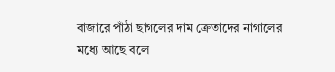বাজারে পাঁঠা ছাগলের দাম ক্রেতাদের নাগালের মধ্যে আছে বলে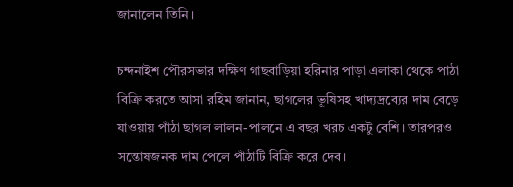জানালেন তিনি।

চন্দনাইশ পৌরসভার দক্ষিণ গাছবাড়িয়া হরিনার পাড়া এলাকা থেকে পাঠা বিক্রি করতে আসা রহিম জানান, ছাগলের ভূষিসহ খাদ্যদ্রব্যের দাম বেড়ে যাওয়ায় পাঁঠা ছাগল লালন-পালনে এ বছর খরচ একটু বেশি। তারপরও সন্তোষজনক দাম পেলে পাঁঠাটি বিক্রি করে দেব।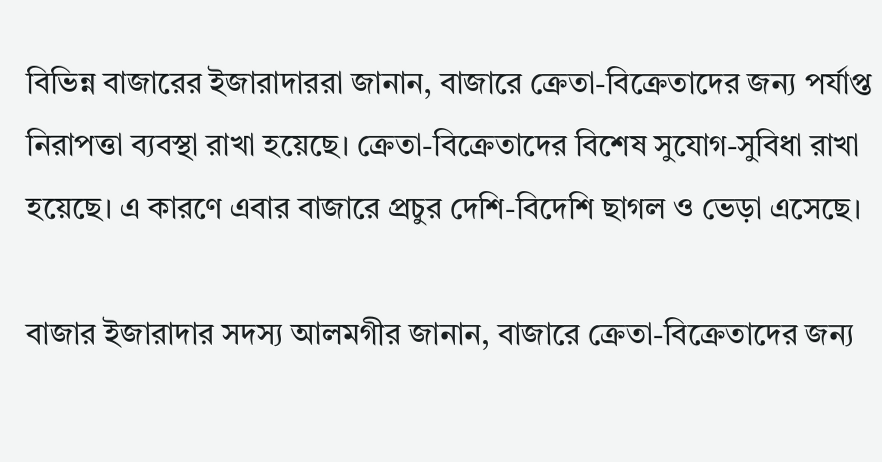বিভিন্ন বাজারের ইজারাদাররা জানান, বাজারে ক্রেতা-বিক্রেতাদের জন্য পর্যাপ্ত নিরাপত্তা ব্যবস্থা রাখা হয়েছে। ক্রেতা-বিক্রেতাদের বিশেষ সুযোগ-সুবিধা রাখা হয়েছে। এ কারণে এবার বাজারে প্রচুর দেশি-বিদেশি ছাগল ও ভেড়া এসেছে।

বাজার ইজারাদার সদস্য আলমগীর জানান, বাজারে ক্রেতা-বিক্রেতাদের জন্য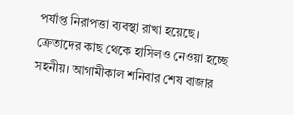পর্যাপ্ত নিরাপত্তা ব্যবস্থা রাখা হয়েছে। ক্রেতাদের কাছ থেকে হাসিলও নেওয়া হচ্ছে সহনীয়। আগামীকাল শনিবার শেষ বাজার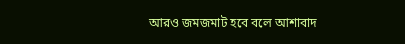আরও জমজমাট হবে বলে আশাবাদ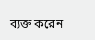ব্যক্ত করেন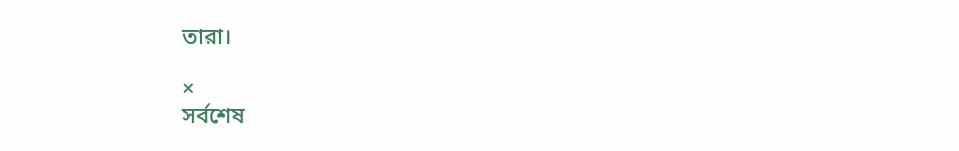তারা।

×
সর্বশেষ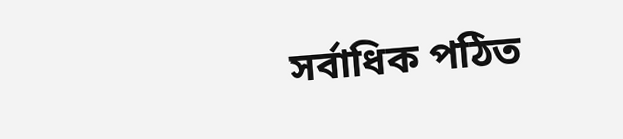সর্বাধিক পঠিত